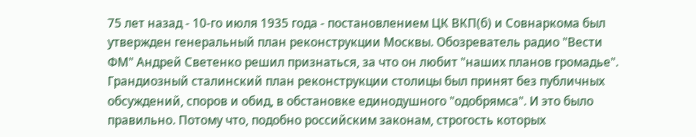75 лет назад - 10-го июля 1935 года - постановлением ЦК ВКП(б) и Совнаркома был утвержден генеральный план реконструкции Москвы. Обозреватель радио "Вести ФМ" Андрей Светенко решил признаться, за что он любит "наших планов громадье".
Грандиозный сталинский план реконструкции столицы был принят без публичных обсуждений, споров и обид, в обстановке единодушного "одобрямса". И это было правильно. Потому что, подобно российским законам, строгость которых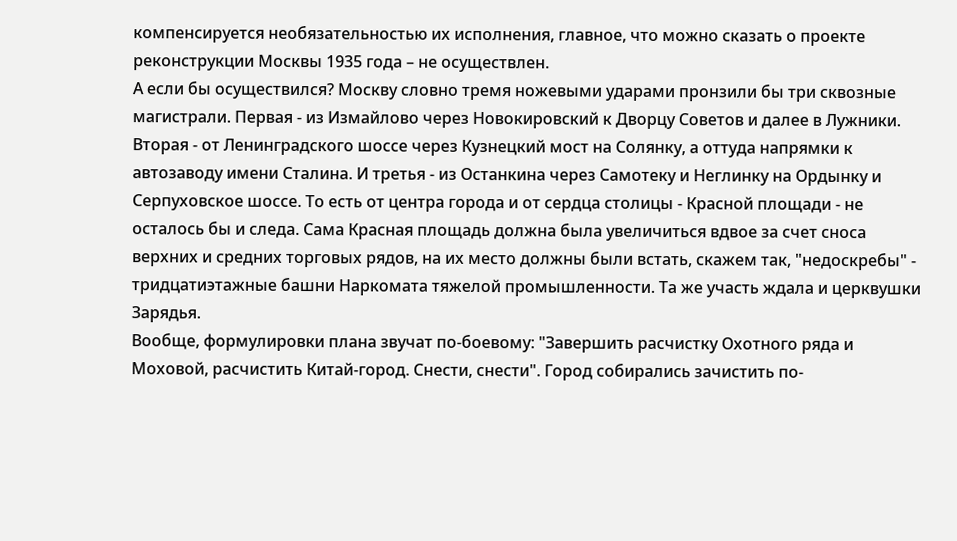компенсируется необязательностью их исполнения, главное, что можно сказать о проекте реконструкции Москвы 1935 года – не осуществлен.
А если бы осуществился? Москву словно тремя ножевыми ударами пронзили бы три сквозные магистрали. Первая - из Измайлово через Новокировский к Дворцу Советов и далее в Лужники. Вторая - от Ленинградского шоссе через Кузнецкий мост на Солянку, а оттуда напрямки к автозаводу имени Сталина. И третья - из Останкина через Самотеку и Неглинку на Ордынку и Серпуховское шоссе. То есть от центра города и от сердца столицы - Красной площади - не осталось бы и следа. Сама Красная площадь должна была увеличиться вдвое за счет сноса верхних и средних торговых рядов, на их место должны были встать, скажем так, "недоскребы" - тридцатиэтажные башни Наркомата тяжелой промышленности. Та же участь ждала и церквушки Зарядья.
Вообще, формулировки плана звучат по-боевому: "Завершить расчистку Охотного ряда и Моховой, расчистить Китай-город. Снести, снести". Город собирались зачистить по-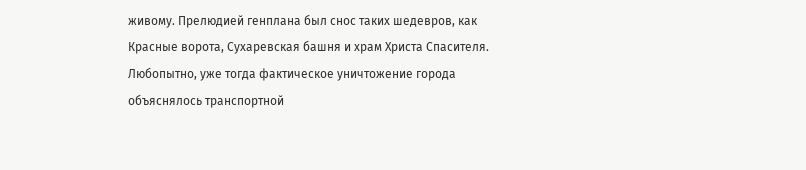живому. Прелюдией генплана был снос таких шедевров, как Красные ворота, Сухаревская башня и храм Христа Спасителя.
Любопытно, уже тогда фактическое уничтожение города объяснялось транспортной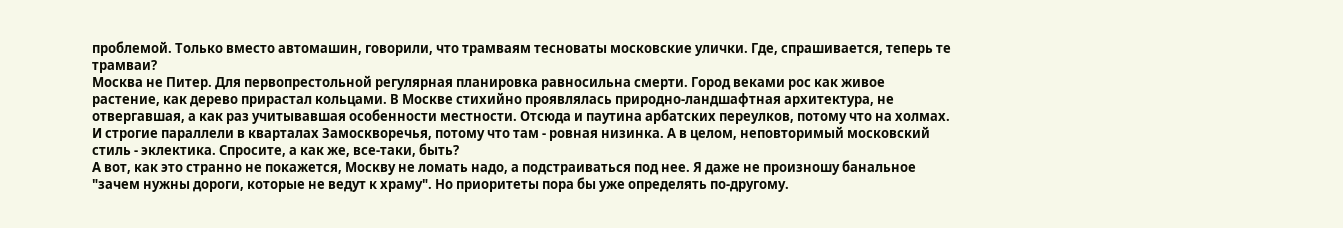проблемой. Только вместо автомашин, говорили, что трамваям тесноваты московские улички. Где, спрашивается, теперь те трамваи?
Москва не Питер. Для первопрестольной регулярная планировка равносильна смерти. Город веками рос как живое растение, как дерево прирастал кольцами. В Москве стихийно проявлялась природно-ландшафтная архитектура, не отвергавшая, а как раз учитывавшая особенности местности. Отсюда и паутина арбатских переулков, потому что на холмах. И строгие параллели в кварталах Замоскворечья, потому что там - ровная низинка. А в целом, неповторимый московский стиль - эклектика. Спросите, а как же, все-таки, быть?
А вот, как это странно не покажется, Москву не ломать надо, а подстраиваться под нее. Я даже не произношу банальное "зачем нужны дороги, которые не ведут к храму". Но приоритеты пора бы уже определять по-другому.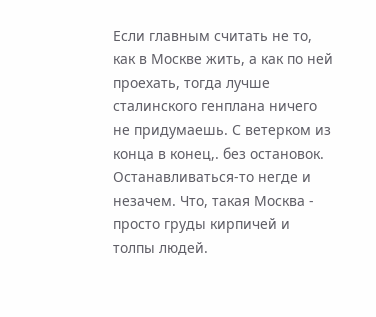Если главным считать не то, как в Москве жить, а как по ней проехать, тогда лучше сталинского генплана ничего не придумаешь. С ветерком из конца в конец,. без остановок. Останавливаться-то негде и незачем. Что, такая Москва - просто груды кирпичей и толпы людей.